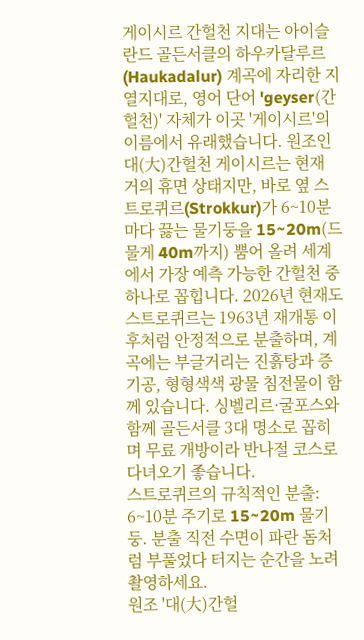게이시르 간헐천 지대는 아이슬란드 골든서클의 하우카달루르(Haukadalur) 계곡에 자리한 지열지대로, 영어 단어 'geyser(간헐천)' 자체가 이곳 '게이시르'의 이름에서 유래했습니다. 원조인 대(大)간헐천 게이시르는 현재 거의 휴면 상태지만, 바로 옆 스트로퀴르(Strokkur)가 6~10분마다 끓는 물기둥을 15~20m(드물게 40m까지) 뿜어 올려 세계에서 가장 예측 가능한 간헐천 중 하나로 꼽힙니다. 2026년 현재도 스트로퀴르는 1963년 재개통 이후처럼 안정적으로 분출하며, 계곡에는 부글거리는 진흙탕과 증기공, 형형색색 광물 침전물이 함께 있습니다. 싱벨리르·굴포스와 함께 골든서클 3대 명소로 꼽히며 무료 개방이라 반나절 코스로 다녀오기 좋습니다.
스트로퀴르의 규칙적인 분출: 6~10분 주기로 15~20m 물기둥. 분출 직전 수면이 파란 돔처럼 부풀었다 터지는 순간을 노려 촬영하세요.
원조 '대(大)간헐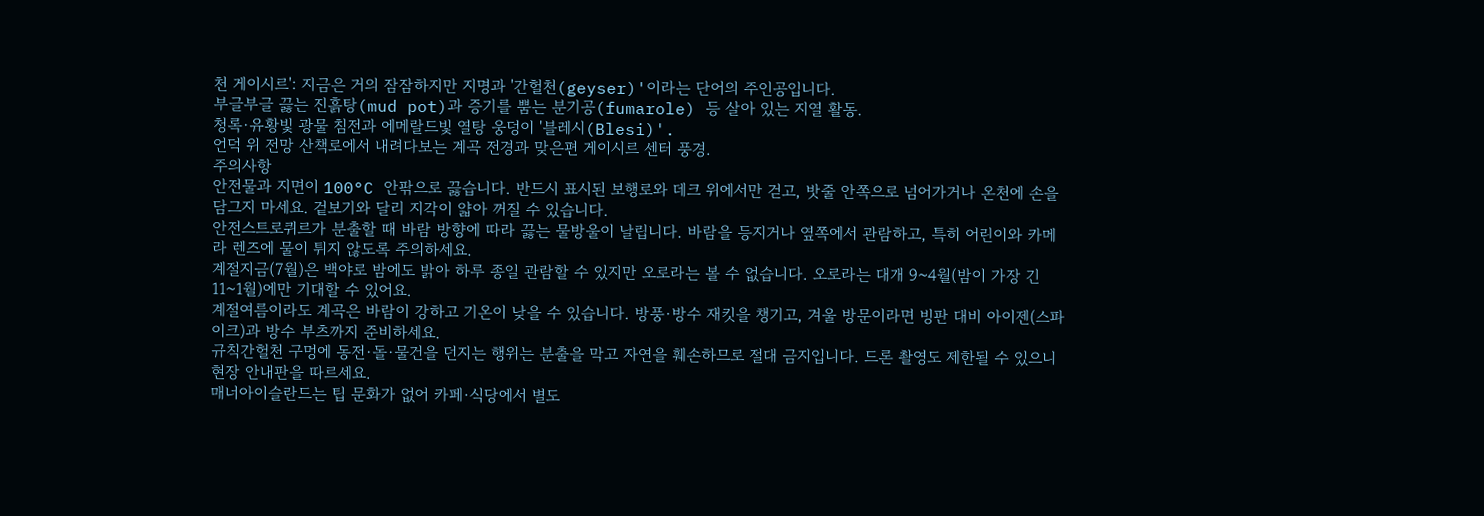천 게이시르': 지금은 거의 잠잠하지만 지명과 '간헐천(geyser)'이라는 단어의 주인공입니다.
부글부글 끓는 진흙탕(mud pot)과 증기를 뿜는 분기공(fumarole) 등 살아 있는 지열 활동.
청록·유황빛 광물 침전과 에메랄드빛 열탕 웅덩이 '블레시(Blesi)'.
언덕 위 전망 산책로에서 내려다보는 계곡 전경과 맞은편 게이시르 센터 풍경.
주의사항
안전물과 지면이 100°C 안팎으로 끓습니다. 반드시 표시된 보행로와 데크 위에서만 걷고, 밧줄 안쪽으로 넘어가거나 온천에 손을 담그지 마세요. 겉보기와 달리 지각이 얇아 꺼질 수 있습니다.
안전스트로퀴르가 분출할 때 바람 방향에 따라 끓는 물방울이 날립니다. 바람을 등지거나 옆쪽에서 관람하고, 특히 어린이와 카메라 렌즈에 물이 튀지 않도록 주의하세요.
계절지금(7월)은 백야로 밤에도 밝아 하루 종일 관람할 수 있지만 오로라는 볼 수 없습니다. 오로라는 대개 9~4월(밤이 가장 긴 11~1월)에만 기대할 수 있어요.
계절여름이라도 계곡은 바람이 강하고 기온이 낮을 수 있습니다. 방풍·방수 재킷을 챙기고, 겨울 방문이라면 빙판 대비 아이젠(스파이크)과 방수 부츠까지 준비하세요.
규칙간헐천 구멍에 동전·돌·물건을 던지는 행위는 분출을 막고 자연을 훼손하므로 절대 금지입니다. 드론 촬영도 제한될 수 있으니 현장 안내판을 따르세요.
매너아이슬란드는 팁 문화가 없어 카페·식당에서 별도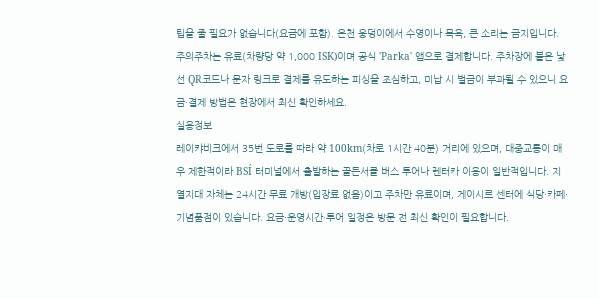팁을 줄 필요가 없습니다(요금에 포함). 온천 웅덩이에서 수영이나 목욕, 큰 소리는 금지입니다.
주의주차는 유료(차량당 약 1,000 ISK)이며 공식 'Parka' 앱으로 결제합니다. 주차장에 붙은 낯선 QR코드나 문자 링크로 결제를 유도하는 피싱을 조심하고, 미납 시 벌금이 부과될 수 있으니 요금·결제 방법은 현장에서 최신 확인하세요.
실용정보
레이캬비크에서 35번 도로를 따라 약 100km(차로 1시간 40분) 거리에 있으며, 대중교통이 매우 제한적이라 BSÍ 터미널에서 출발하는 골든서클 버스 투어나 렌터카 이용이 일반적입니다. 지열지대 자체는 24시간 무료 개방(입장료 없음)이고 주차만 유료이며, 게이시르 센터에 식당·카페·기념품점이 있습니다. 요금·운영시간·투어 일정은 방문 전 최신 확인이 필요합니다.